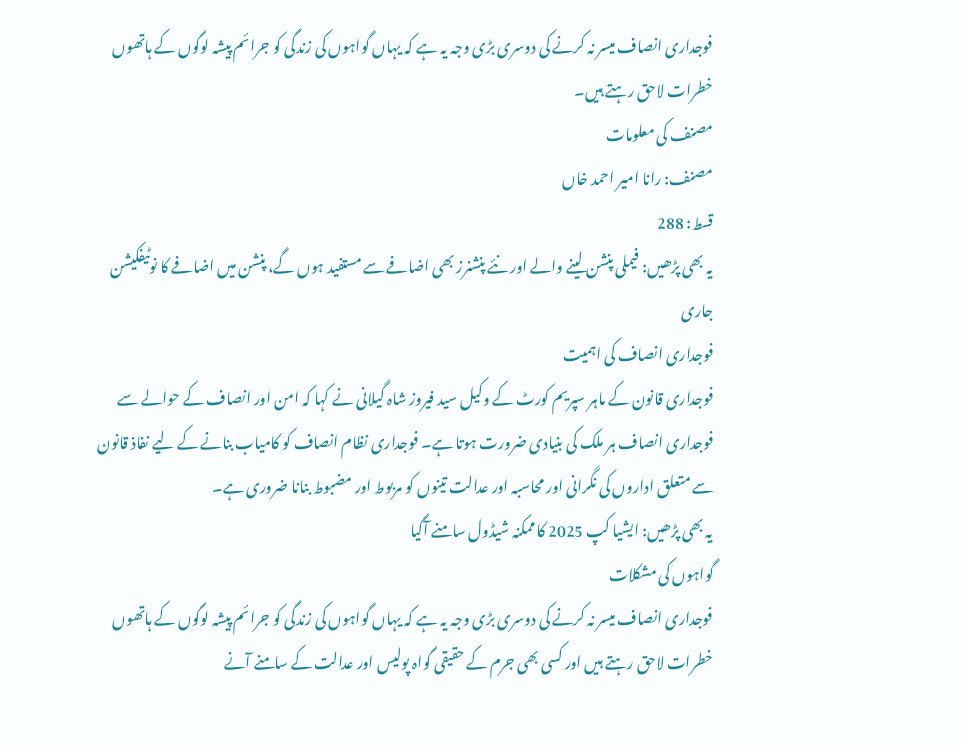فوجداری انصاف میسر نہ کرنے کی دوسری بڑی وجہ یہ ہے کہ یہاں گواہوں کی زندگی کو جرائم پیشہ لوگوں کے ہاتھوں خطرات لاحق رہتے ہیں۔
مصنف کی معلومات
مصنف: رانا امیر احمد خاں
قسط: 288
یہ بھی پڑھیں: فیملی پنشن لینے والے اور نئے پنشنرز بھی اضافے سے مستفید ہوں گے، پنشن میں اضافے کا نوٹیفکیشن جاری
فوجداری انصاف کی اہمیت
فوجداری قانون کے ماہر سپریم کورٹ کے وکیل سید فیروز شاہ گیلانی نے کہا کہ امن اور انصاف کے حوالے سے فوجداری انصاف ہر ملک کی بنیادی ضرورت ہوتا ہے۔ فوجداری نظام انصاف کو کامیاب بنانے کے لیے نفاذ قانون سے متعلق اداروں کی نگرانی اور محاسبہ اور عدالت تینوں کو مربوط اور مضبوط بنانا ضروری ہے۔
یہ بھی پڑھیں: ایشیا کپ 2025 کا ممکنہ شیڈول سامنے آگیا
گواہوں کی مشکلات
فوجداری انصاف میسر نہ کرنے کی دوسری بڑی وجہ یہ ہے کہ یہاں گواہوں کی زندگی کو جرائم پیشہ لوگوں کے ہاتھوں خطرات لاحق رہتے ہیں اور کسی بھی جرم کے حقیقی گواہ پولیس اور عدالت کے سامنے آنے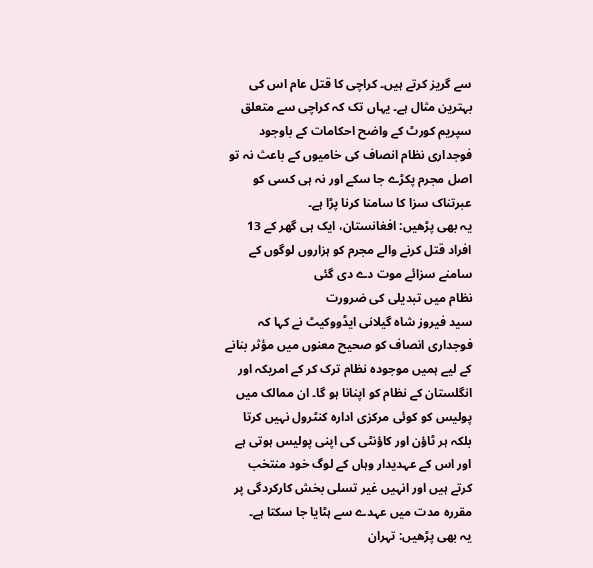سے گریز کرتے ہیں۔ کراچی کا قتل عام اس کی بہترین مثال ہے۔ یہاں تک کہ کراچی سے متعلق سپریم کورٹ کے واضح احکامات کے باوجود فوجداری نظام انصاف کی خامیوں کے باعث نہ تو اصل مجرم پکڑے جا سکے اور نہ ہی کسی کو عبرتناک سزا کا سامنا کرنا پڑا ہے۔
یہ بھی پڑھیں: افغانستان، ایک ہی گھر کے 13 افراد قتل کرنے والے مجرم کو ہزاروں لوگوں کے سامنے سزائے موت دے دی گئی
نظام میں تبدیلی کی ضرورت
سید فیروز شاہ گیلانی ایڈووکیٹ نے کہا کہ فوجداری انصاف کو صحیح معنوں میں مؤثر بنانے کے لیے ہمیں موجودہ نظام ترک کر کے امریکہ اور انگلستان کے نظام کو اپنانا ہو گا۔ ان ممالک میں پولیس کو کوئی مرکزی ادارہ کنٹرول نہیں کرتا بلکہ ہر ٹاؤن اور کاؤنٹی کی اپنی پولیس ہوتی ہے اور اس کے عہدیدار وہاں کے لوگ خود منتخب کرتے ہیں اور انہیں غیر تسلی بخش کارکردگی پر مقررہ مدت میں عہدے سے ہٹایا جا سکتا ہے۔
یہ بھی پڑھیں: تہران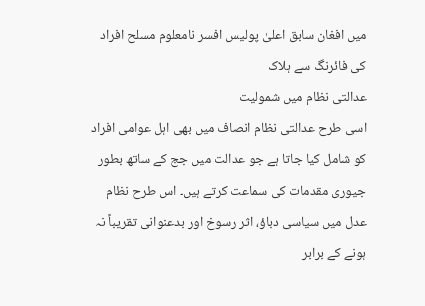میں افغان سابق اعلیٰ پولیس افسر نامعلوم مسلح افراد کی فائرنگ سے ہلاک
عدالتی نظام میں شمولیت
اسی طرح عدالتی نظام انصاف میں بھی اہل عوامی افراد کو شامل کیا جاتا ہے جو عدالت میں جج کے ساتھ بطور جیوری مقدمات کی سماعت کرتے ہیں۔ اس طرح نظام عدل میں سیاسی دباؤ، اثر رسوخ اور بدعنوانی تقریباً نہ ہونے کے برابر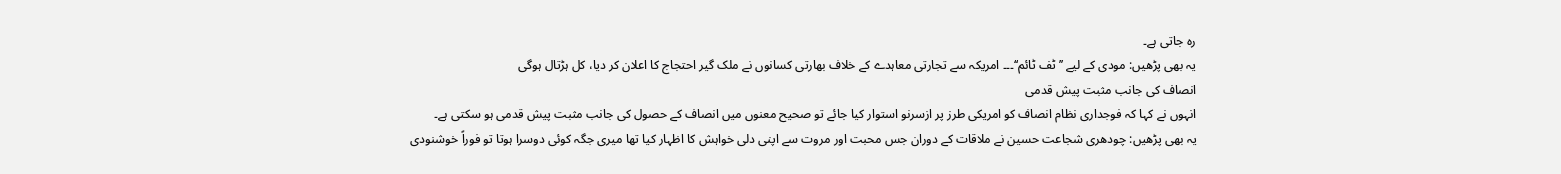رہ جاتی ہے۔
یہ بھی پڑھیں: مودی کے لیے ’’ٹف ٹائم‘‘۔۔۔ امریکہ سے تجارتی معاہدے کے خلاف بھارتی کسانوں نے ملک گیر احتجاج کا اعلان کر دیا، کل ہڑتال ہوگی
انصاف کی جانب مثبت پیش قدمی
انہوں نے کہا کہ فوجداری نظام انصاف کو امریکی طرز پر ازسرنو استوار کیا جائے تو صحیح معنوں میں انصاف کے حصول کی جانب مثبت پیش قدمی ہو سکتی ہے۔
یہ بھی پڑھیں: چودھری شجاعت حسین نے ملاقات کے دوران جس محبت اور مروت سے اپنی دلی خواہش کا اظہار کیا تھا میری جگہ کوئی دوسرا ہوتا تو فوراً خوشنودی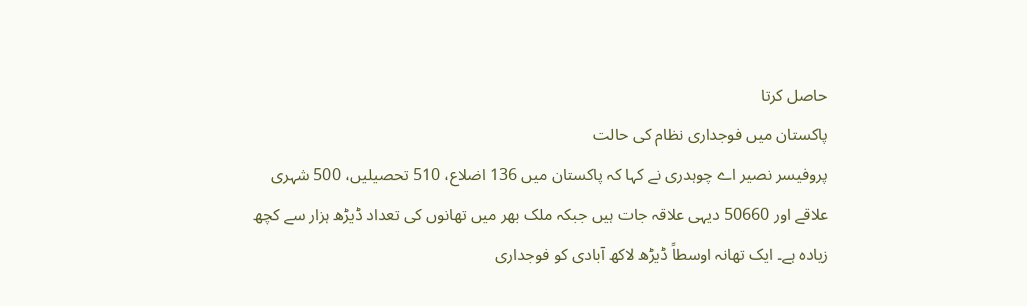حاصل کرتا
پاکستان میں فوجداری نظام کی حالت
پروفیسر نصیر اے چوہدری نے کہا کہ پاکستان میں 136 اضلاع، 510 تحصیلیں، 500 شہری علاقے اور 50660 دیہی علاقہ جات ہیں جبکہ ملک بھر میں تھانوں کی تعداد ڈیڑھ ہزار سے کچھ زیادہ ہے۔ ایک تھانہ اوسطاً ڈیڑھ لاکھ آبادی کو فوجداری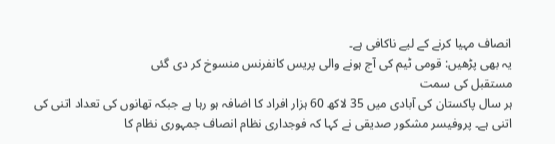انصاف مہیا کرنے کے لیے ناکافی ہے۔
یہ بھی پڑھیں: قومی ٹیم کی آج ہونے والی پریس کانفرنس منسوخ کر دی گئی
مستقبل کی سمت
ہر سال پاکستان کی آبادی میں 35 لاکھ 60 ہزار افراد کا اضافہ ہو رہا ہے جبکہ تھانوں کی تعداد اتنی کی اتنی ہے۔ پروفیسر مشکور صدیقی نے کہا کہ فوجداری نظام انصاف جمہوری نظام کا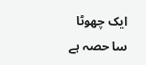ایک چھوٹا سا حصہ ہے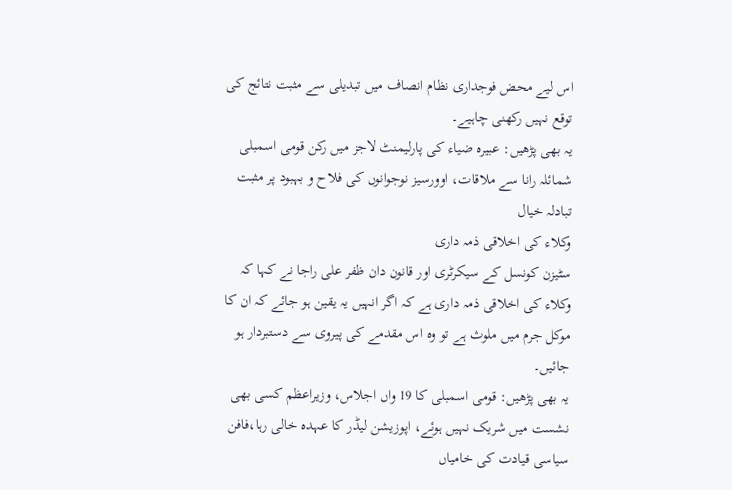اس لیے محض فوجداری نظام انصاف میں تبدیلی سے مثبت نتائج کی توقع نہیں رکھنی چاہیے۔
یہ بھی پڑھیں: عبیرہ ضیاء کی پارلیمنٹ لاجز میں رکن قومی اسمبلی شمائلہ رانا سے ملاقات، اوورسیز نوجوانوں کی فلاح و بہبود پر مثبت تبادلہ خیال
وکلاء کی اخلاقی ذمہ داری
سٹیزن کونسل کے سیکرٹری اور قانون دان ظفر علی راجا نے کہا کہ وکلاء کی اخلاقی ذمہ داری ہے کہ اگر انہیں یہ یقین ہو جائے کہ ان کا موکل جرم میں ملوث ہے تو وہ اس مقدمے کی پیروی سے دستبردار ہو جائیں۔
یہ بھی پڑھیں: قومی اسمبلی کا 19 واں اجلاس، وزیراعظم کسی بھی نشست میں شریک نہیں ہوئے، اپوزیشن لیڈر کا عہدہ خالی رہا،فافن
سیاسی قیادت کی خامیاں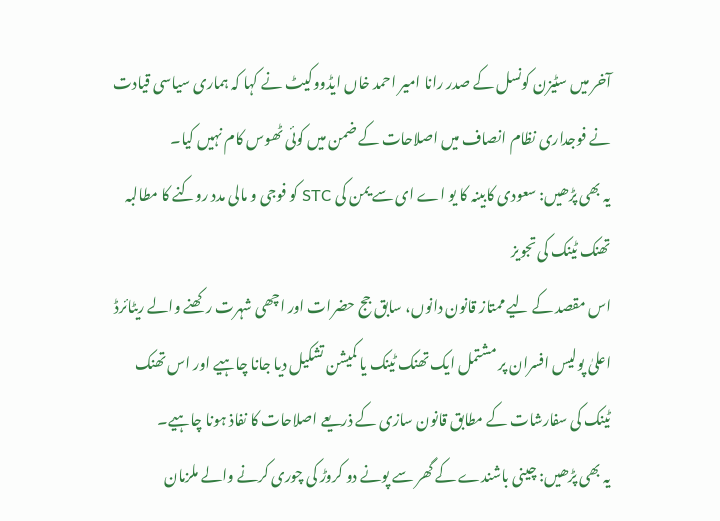آخر میں سٹیزن کونسل کے صدر رانا امیر احمد خاں ایڈووکیٹ نے کہا کہ ہماری سیاسی قیادت نے فوجداری نظام انصاف میں اصلاحات کے ضمن میں کوئی ٹھوس کام نہیں کیا۔
یہ بھی پڑھیں: سعودی کابینہ کا یو اے ای سے یمن کی STC کو فوجی و مالی مدد روکنے کا مطالبہ
تھنک ٹینک کی تجویز
اس مقصد کے لیے ممتاز قانون دانوں، سابق جج حضرات اور اچھی شہرت رکھنے والے ریٹائرڈ اعلیٰ پولیس افسران پر مشتمل ایک تھنک ٹینک یا کمیشن تشکیل دیا جانا چاہیے اور اس تھنک ٹینک کی سفارشات کے مطابق قانون سازی کے ذریعے اصلاحات کا نفاذ ہونا چاہیے۔
یہ بھی پڑھیں: چینی باشندے کے گھر سے پونے دو کروڑ کی چوری کرنے والے ملزمان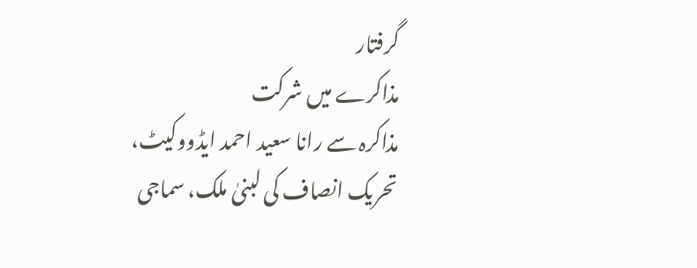گرفتار
مذاکرے میں شرکت
مذاکرہ سے رانا سعید احمد ایڈووکیٹ، تحریک انصاف کی لبنیٰ ملک، سماجی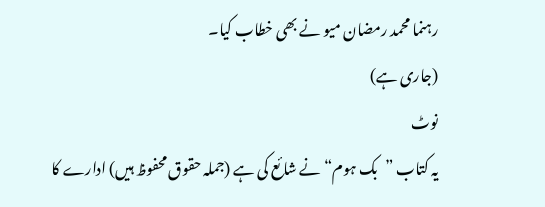رہنما محمد رمضان میو نے بھی خطاب کیا۔
(جاری ہے)
نوٹ
یہ کتاب ”بک ہوم“ نے شائع کی ہے (جملہ حقوق محفوظ ہیں) ادارے کا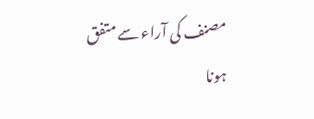مصنف کی آراء سے متفق ہونا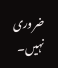ضروری نہیں۔